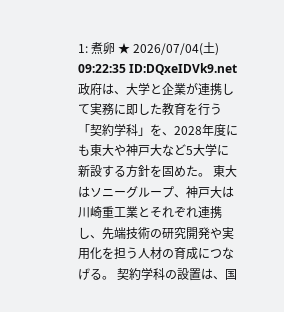1: 煮卵 ★ 2026/07/04(土) 09:22:35 ID:DQxeIDVk9.net 政府は、大学と企業が連携して実務に即した教育を行う「契約学科」を、2028年度にも東大や神戸大など5大学に新設する方針を固めた。 東大はソニーグループ、神戸大は川崎重工業とそれぞれ連携し、先端技術の研究開発や実用化を担う人材の育成につなげる。 契約学科の設置は、国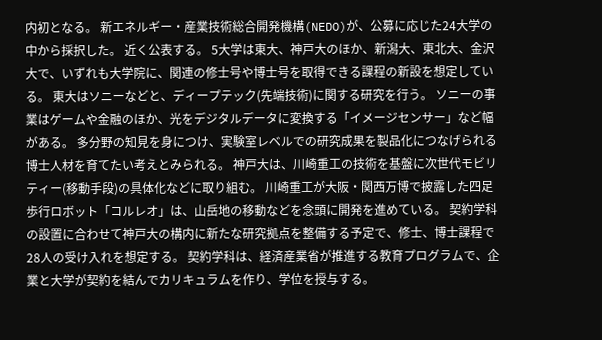内初となる。 新エネルギー・産業技術総合開発機構(NEDO)が、公募に応じた24大学の中から採択した。 近く公表する。 5大学は東大、神戸大のほか、新潟大、東北大、金沢大で、いずれも大学院に、関連の修士号や博士号を取得できる課程の新設を想定している。 東大はソニーなどと、ディープテック(先端技術)に関する研究を行う。 ソニーの事業はゲームや金融のほか、光をデジタルデータに変換する「イメージセンサー」など幅がある。 多分野の知見を身につけ、実験室レベルでの研究成果を製品化につなげられる博士人材を育てたい考えとみられる。 神戸大は、川崎重工の技術を基盤に次世代モビリティー(移動手段)の具体化などに取り組む。 川崎重工が大阪・関西万博で披露した四足歩行ロボット「コルレオ」は、山岳地の移動などを念頭に開発を進めている。 契約学科の設置に合わせて神戸大の構内に新たな研究拠点を整備する予定で、修士、博士課程で28人の受け入れを想定する。 契約学科は、経済産業省が推進する教育プログラムで、企業と大学が契約を結んでカリキュラムを作り、学位を授与する。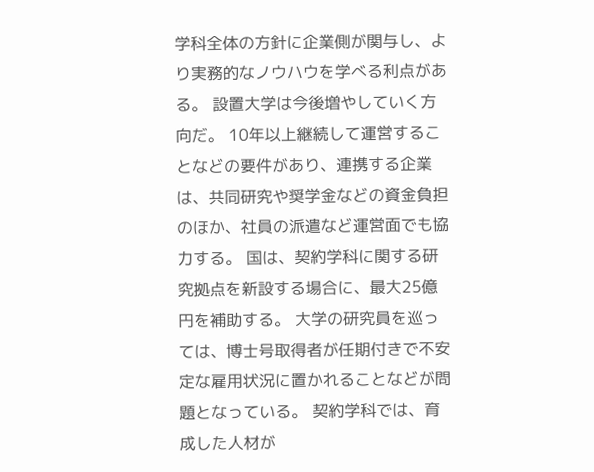学科全体の方針に企業側が関与し、より実務的なノウハウを学べる利点がある。 設置大学は今後増やしていく方向だ。 10年以上継続して運営することなどの要件があり、連携する企業は、共同研究や奨学金などの資金負担のほか、社員の派遣など運営面でも協力する。 国は、契約学科に関する研究拠点を新設する場合に、最大25億円を補助する。 大学の研究員を巡っては、博士号取得者が任期付きで不安定な雇用状況に置かれることなどが問題となっている。 契約学科では、育成した人材が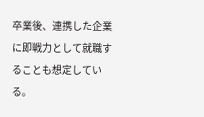卒業後、連携した企業に即戦力として就職することも想定している。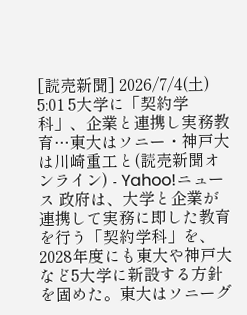[読売新聞] 2026/7/4(土) 5:01 5大学に「契約学科」、企業と連携し実務教育…東大はソニー・神戸大は川崎重工と(読売新聞オンライン) - Yahoo!ニュース 政府は、大学と企業が連携して実務に即した教育を行う「契約学科」を、2028年度にも東大や神戸大など5大学に新設する方針を固めた。東大はソニーグ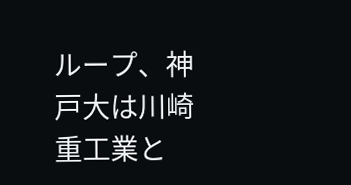ループ、神戸大は川崎重工業と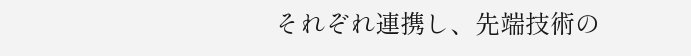それぞれ連携し、先端技術の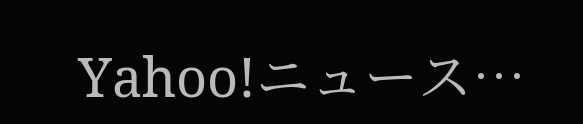Yahoo!ニュース…